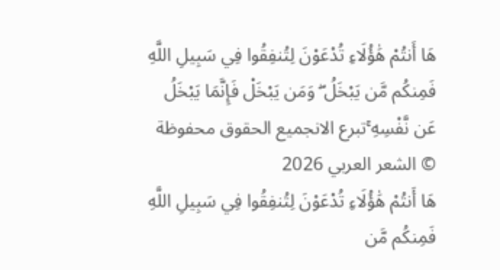هَا أَنتُمْ هَٰؤُلَاءِ تُدْعَوْنَ لِتُنفِقُوا فِي سَبِيلِ اللَّهِ فَمِنكُم مَّن يَبْخَلُ ۖ وَمَن يَبْخَلْ فَإِنَّمَا يَبْخَلُ عَن نَّفْسِهِ ۚتبرع الانجميع الحقوق محفوظة © الشعر العربي 2026
هَا أَنتُمْ هَٰؤُلَاءِ تُدْعَوْنَ لِتُنفِقُوا فِي سَبِيلِ اللَّهِ فَمِنكُم مَّن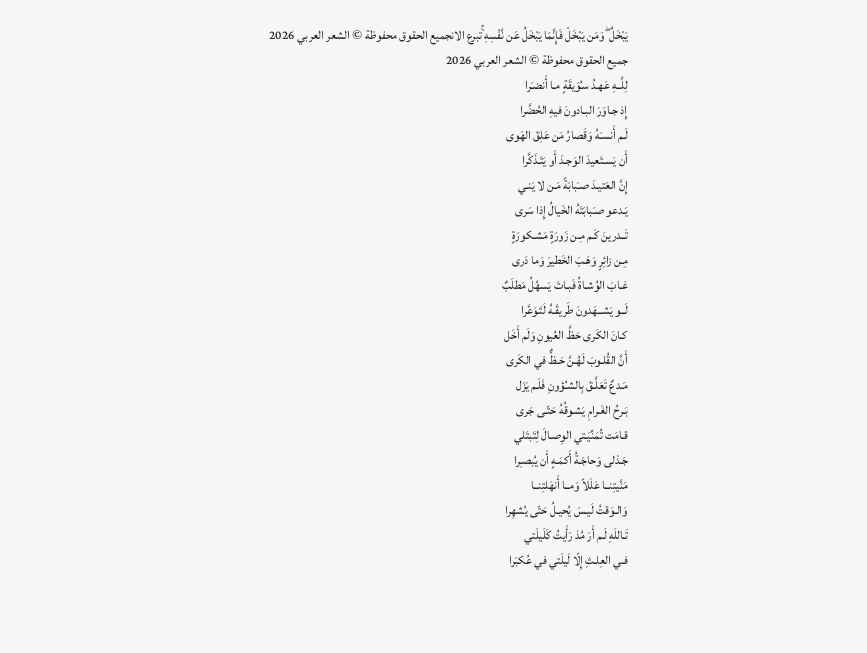يَبْخَلُ ۖ وَمَن يَبْخَلْ فَإِنَّمَا يَبْخَلُ عَن نَّفْسِهِ ۚتبرع الانجميع الحقوق محفوظة © الشعر العربي 2026
جميع الحقوق محفوظة © الشعر العربي 2026
لِلَّــهِ عَهـدُ سـُوَيقَةٍ مـا أَنضـَرا
إِذ جـاوَرَ البـادونَ فيهِ الحُضَّرا
لَـم أَنسـَهُ وَقَصارُ مَن عَلِقَ الهَوى
أَن يَسـتَعيدَ الوَجـدَ أَو يَتَـذَكَّرا
إِنَّ العَتيـدَ صـَبابَةً مَـن لا يَنـي
يَـدعو صـَبابَتَهُ الخَيالُ إِذا سَرى
تَــدرينَ كَـم مِـن زَورَةٍ مَشـكورَةٍ
مِـن زائِرٍ وَهَـبَ الخَطيرَ وَما دَرى
غـابَ الوُشـاةُ فَبـاتَ يَسهُلُ مَطلَبٌ
لَــو يَشــهَدونَ طَريقَـهُ لَتَـوَعَّرا
كـانَ الكَرى حَظَّ العُيونِ وَلَم أَخَل
أَنَّ القُلـوبَ لَهُـنَّ حَـظٌّ في الكَرى
مَـدعٌ تَعَلَّـقَ بِالشـُؤونِ فَلَـم يَزَل
بَـرحُ الغَـرامِ يَشـوقُهُ حَتّـى جَرى
قـامَت تُمَنِّيَـتي الوِصـالَ لِتَبتَلي
جَـذلى وَحاجَـةُ أَكمَـهٍ أَن يُبصـِرا
مَنَّيتِنــا عَلَلاً وَمــا أَنهَلتِنــا
وَالـوَقتُ لَيـسَ يُحيـلُ حَتّى يُشهِرا
تَـاللَهِ لَـم أَرَ مُذ رَأَيتُ كَلَيلَتي
فـي العِلـثِ إِلّا لَيلَتي في عُكبَرا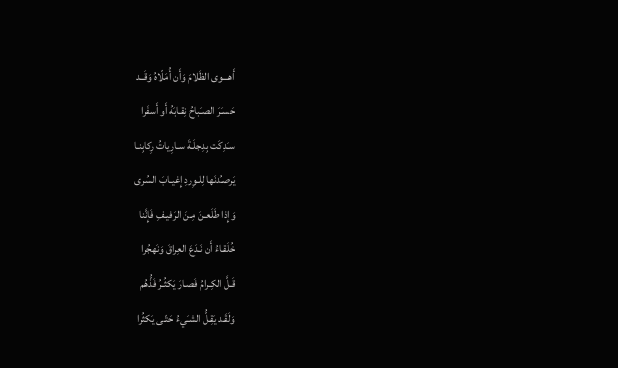أَهـــوى الظَلامَ وَأَن أُمَلّاهُ وَقَــد
حَسـَرَ الصـَباحُ نِقـابَهُ أَو أَسفَرا
سـَدِكَت بِدِجلَـةَ سـارِياتُ رِكابِنـا
يَرصـُدنَها لِلـوِردِ إِغيـابَ السُرى
وَإِذا طَلَعـنَ مِـنَ الرَفيـفِ فَإِنَّنا
خُلَقـاءُ أَن نَـدَعَ العِراقَ وَنَهجُرا
قَـلَّ الكِـرامُ فَصـارَ يَكثُـرُ فَذُّهُم
وَلَقَـد يَقِـلُّ الشـَيءُ حَتّـى يَكثُرا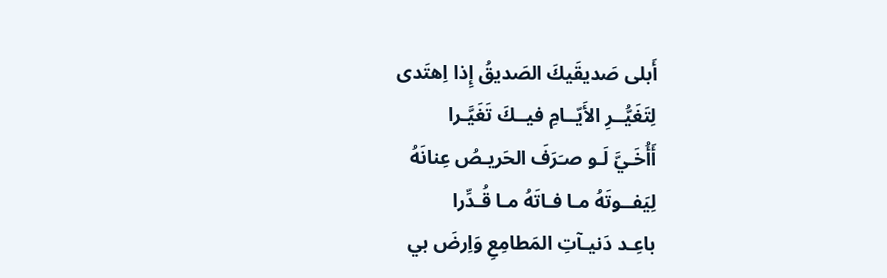أَبلى صَديقَيكَ الصَديقُ إِذا اِهتَدى
لِتَغَيُّــرِ الأَيّــامِ فيــكَ تَغَيَّـرا
أَأُخَـيَّ لَـو صـَرَفَ الحَريـصُ عِنانَهُ
لِيَفــوتَهُ مـا فـاتَهُ مـا قُـدِّرا
باعِـد دَنيـآتِ المَطامِعِ وَاِرضَ بي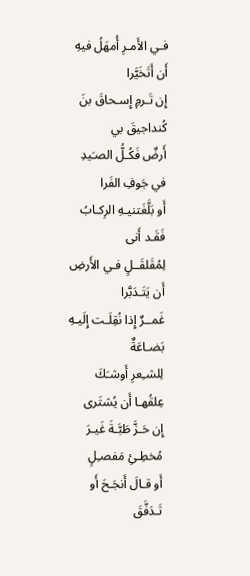فـي الأَمـرِ أُمهَلُ فيهِ أَن أَتَخَيَّرا
إِن تَـرمِ إِسـحاقَ بنَ كُنداجيقَ بي
أَرضٌ فَكُـلُّ الصـَيدِ في جَوفِ الفَرا
أَو بَلَّغَتنيـهِ الرِكـابُ فَقَـد أَنى
لِمُقَلقَــلٍ فـي الأَرضِ أَن يَتَـدَبَّرا
غَمــرٌ إِذا نُقِلَـت إِلَيـهِ بَضـاعَةٌ
لِلشـِعرِ أَوشـَكَ عِلقُهـا أَن يُشتَرى
إِن حَـزَّ طَبَّـةَ غَيـرَ مُخطِـئِ مَفصـِلٍ
أَو قـالَ أَنجَـحَ أَو تَـدَفَّقَ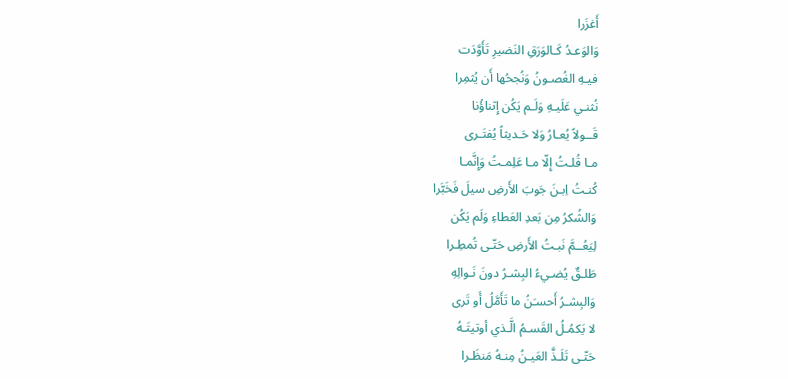أَغزَرا
وَالوَعـدُ كَـالوَرَقِ النَضيرِ تَأَوَّدَت
فيـهِ الغُصـونُ وَنُجحُها أَن يُثمِرا
نُثنـي عَلَيـهِ وَلَـم يَكُن إِثناؤُنا
قَــولاً يُعـارُ وَلا حَـديثاً يُفتَـرى
مـا قُلـتُ إِلّا مـا عَلِمـتُ وَإِنَّمـا
كُنـتُ اِبـنَ جَوبَ الأَرضِ سيلَ فَخَبَّرا
وَالشُكرُ مِن بَعدِ العَطاءِ وَلَم يَكُن
لِيَعُــمَّ نَبـتُ الأَرضِ حَتّـى تُمطِـرا
طَلـقٌ يُضـيءُ البِشـرُ دونَ نَـوالِهِ
وَالبِشـرُ أَحسـَنُ ما تَأَمَّلُ أَو تَرى
لا يَكمُـلُ القَسـمُ الَّـذي أوتيتَـهُ
حَتّـى تَلَـذَّ العَيـنُ مِنـهُ مَنظَـرا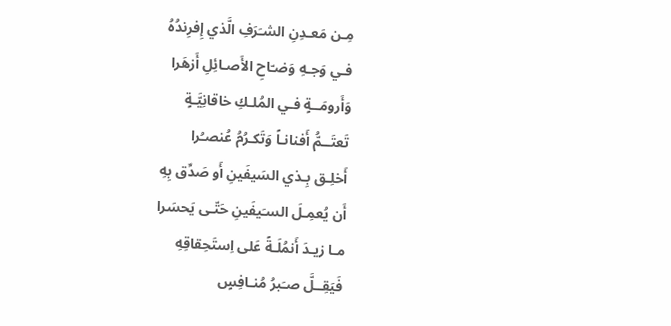مِـن مَعـدِنِ الشـَرَفِ الَّذي إِفرِندُهُ
فـي وَجـهِ وَضـّاحِ الأَصـائِلِ أَزهَرا
وَأَرومَــةٍ فـي المُلـكِ خاقانِيَّـةٍ
تَعتَــمُّ أَفنانـاً وَتَكـرُمُ عُنصـُرا
أَخلِـق بِـذي السَيفَينِ أَو صَدِّق بِهِ
أَن يُعمِـلَ السـَيفَينِ حَتّـى يَحسَرا
مـا زيـدَ أَنمُلَـةً عَلى اِستَحِقاقِهِ
فَيَقِــلَّ صـَبرُ مُنـافِسٍ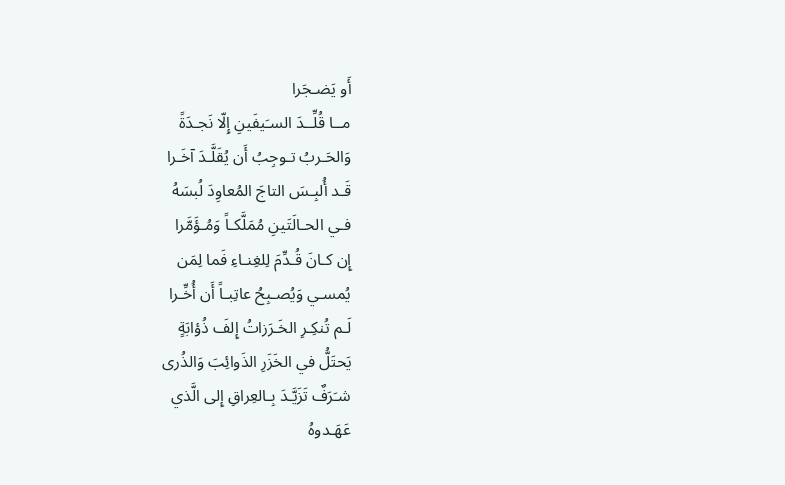أَو يَضـجَرا
مــا قُلِّــدَ السـَيفَينِ إِلّا نَجـدَةً
وَالحَـربُ تـوجِبُ أَن يُقَلَّـدَ آخَـرا
قَـد أُلبِـسَ التاجَ المُعاوِدَ لُبسَهُ
فـي الحـالَتَينِ مُمَلَّكـاً وَمُـؤَمَّرا
إِن كـانَ قُـدِّمَ لِلغِنـاءِ فَما لِمَن
يُمسـي وَيُصـبِحُ عاتِبـاً أَن أُخِّـرا
لَـم تُنكِـرِ الخَـرَزاتُ إِلفَ ذُؤابَةٍ
يَحتَلُّ في الخَزَرِ الذَوائِبَ وَالذُرى
شـَرَفٌ تَزَيَّـدَ بِـالعِراقِ إِلى الَّذي
عَهَـدوهُ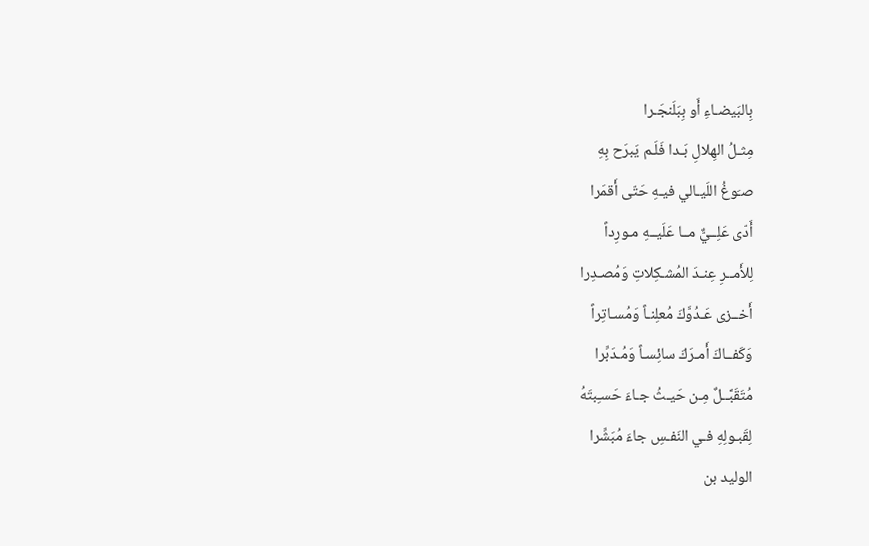بِالبَيضـاءِ أَو بِبَلَنجَـرا
مِثـلُ الهِلالِ بَـدا فَلَـم يَبرَح بِهِ
صـَوغُ اللَيـالي فيـهِ حَتّى أَقمَرا
أَدّى عَلِــيٌّ مــا عَلَيــهِ مـورِداً
لِلأَمــرِ عِنـدَ المُشـكِلاتِ وَمُصـدِرا
أَخــزى عَـدُوَّكَ مُعلِنـاً وَمُسـاتِراً
وَكَفــاكَ أَمـرَكَ سائِسـاً وَمُـدَبِّرا
مُتَقَبَّــلٌ مِـن حَيـثُ جـاءَ حَسـِبتَهُ
لِقَبـولِهِ فـي النَفـسِ جاءَ مُبَشِّرا
الوليد بن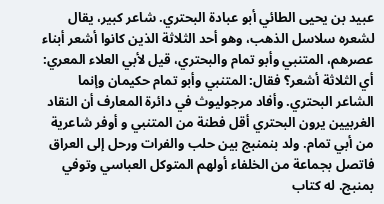عبيد بن يحيى الطائي أبو عبادة البحتري. شاعر كبير، يقال لشعره سلاسل الذهب، وهو أحد الثلاثة الذين كانوا أشعر أبناء عصرهم، المتنبي وأبو تمام والبحتري، قيل لأبي العلاء المعري: أي الثلاثة أشعر؟ فقال: المتنبي وأبو تمام حكيمان وإنما الشاعر البحتري. وأفاد مرجوليوث في دائرة المعارف أن النقاد الغربيين يرون البحتري أقل فطنة من المتنبي و أوفر شاعرية من أبي تمام. ولد بنمنبج بين حلب والفرات ورحل إلى العراق فاتصل بجماعة من الخلفاء أولهم المتوكل العباسي وتوفي بمنبج. له كتاب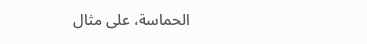الحماسة، على مثال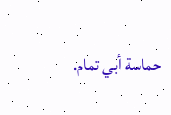حماسة أبي تمام.